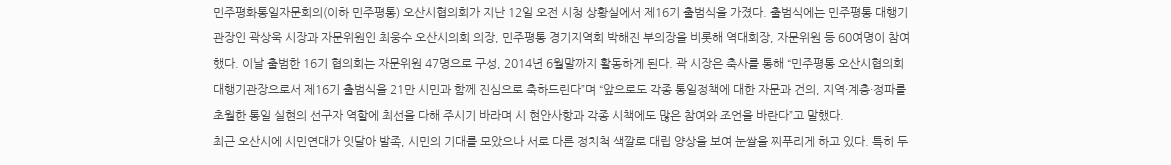민주평화통일자문회의(이하 민주평통) 오산시협의회가 지난 12일 오전 시청 상황실에서 제16기 출범식을 가졌다. 출범식에는 민주평통 대행기관장인 곽상욱 시장과 자문위원인 최웅수 오산시의회 의장, 민주평통 경기지역회 박해진 부의장을 비롯해 역대회장, 자문위원 등 60여명이 참여했다. 이날 출범한 16기 협의회는 자문위원 47명으로 구성, 2014년 6월말까지 활동하게 된다. 곽 시장은 축사를 통해 “민주평통 오산시협의회 대행기관장으로서 제16기 출범식을 21만 시민과 함께 진심으로 축하드린다”며 “앞으로도 각종 통일정책에 대한 자문과 건의, 지역·계층·정파를 초월한 통일 실현의 선구자 역할에 최선을 다해 주시기 바라며 시 현안사항과 각종 시책에도 많은 참여와 조언을 바란다”고 말했다.
최근 오산시에 시민연대가 잇달아 발족, 시민의 기대를 모았으나 서로 다른 정치척 색깔로 대립 양상을 보여 눈쌀을 찌푸리게 하고 있다. 특히 두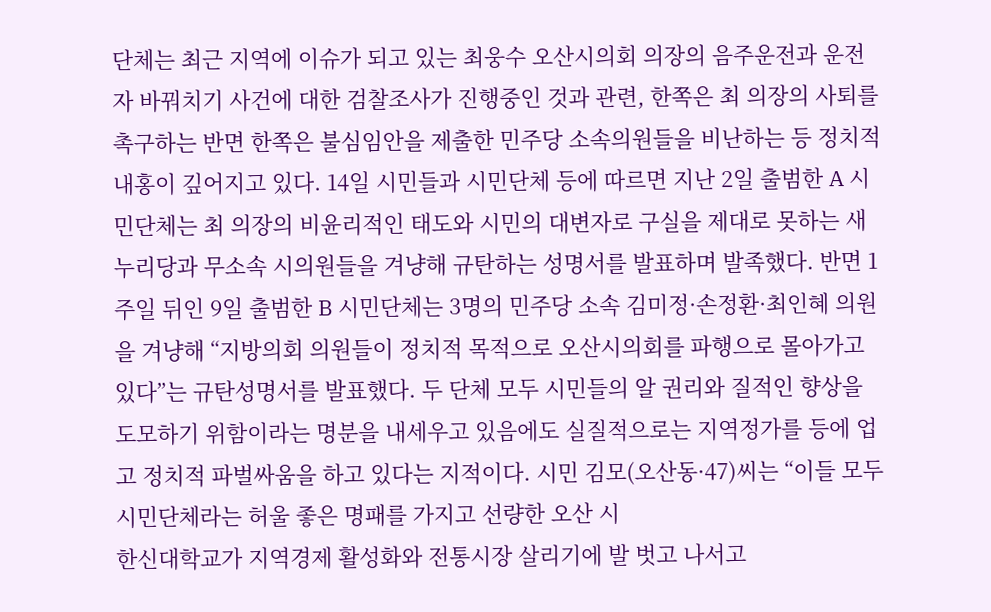단체는 최근 지역에 이슈가 되고 있는 최웅수 오산시의회 의장의 음주운전과 운전자 바꿔치기 사건에 대한 검찰조사가 진행중인 것과 관련, 한쪽은 최 의장의 사퇴를 촉구하는 반면 한쪽은 불심임안을 제출한 민주당 소속의원들을 비난하는 등 정치적 내홍이 깊어지고 있다. 14일 시민들과 시민단체 등에 따르면 지난 2일 출범한 A 시민단체는 최 의장의 비윤리적인 태도와 시민의 대변자로 구실을 제대로 못하는 새누리당과 무소속 시의원들을 겨냥해 규탄하는 성명서를 발표하며 발족했다. 반면 1주일 뒤인 9일 출범한 B 시민단체는 3명의 민주당 소속 김미정·손정환·최인혜 의원을 겨냥해 “지방의회 의원들이 정치적 목적으로 오산시의회를 파행으로 몰아가고 있다”는 규탄성명서를 발표했다. 두 단체 모두 시민들의 알 권리와 질적인 향상을 도모하기 위함이라는 명분을 내세우고 있음에도 실질적으로는 지역정가를 등에 업고 정치적 파벌싸움을 하고 있다는 지적이다. 시민 김모(오산동·47)씨는 “이들 모두 시민단체라는 허울 좋은 명패를 가지고 선량한 오산 시
한신대학교가 지역경제 활성화와 전통시장 살리기에 발 벗고 나서고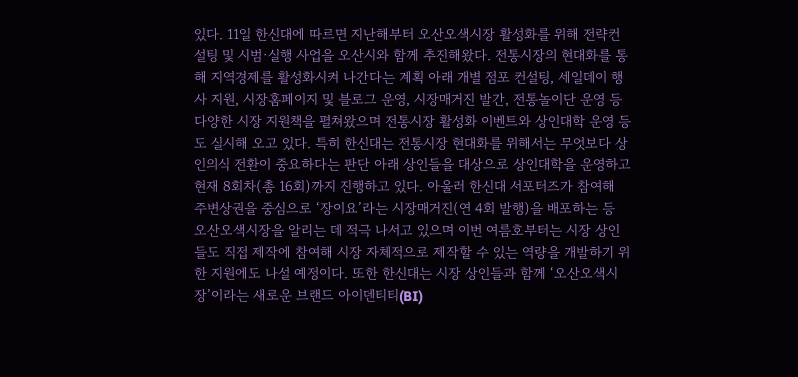있다. 11일 한신대에 따르면 지난해부터 오산오색시장 활성화를 위해 전략컨설팅 및 시범·실행 사업을 오산시와 함께 추진해왔다. 전통시장의 현대화를 통해 지역경제를 활성화시켜 나간다는 계획 아래 개별 점포 컨설팅, 세일데이 행사 지원, 시장홈페이지 및 블로그 운영, 시장매거진 발간, 전통놀이단 운영 등 다양한 시장 지원책을 펼쳐왔으며 전통시장 활성화 이벤트와 상인대학 운영 등도 실시해 오고 있다. 특히 한신대는 전통시장 현대화를 위해서는 무엇보다 상인의식 전환이 중요하다는 판단 아래 상인들을 대상으로 상인대학을 운영하고 현재 8회차(총 16회)까지 진행하고 있다. 아울러 한신대 서포터즈가 참여해 주변상권을 중심으로 ‘장이요’라는 시장매거진(연 4회 발행)을 배포하는 등 오산오색시장을 알리는 데 적극 나서고 있으며 이번 여름호부터는 시장 상인들도 직접 제작에 참여해 시장 자체적으로 제작할 수 있는 역량을 개발하기 위한 지원에도 나설 예정이다. 또한 한신대는 시장 상인들과 함께 ‘오산오색시장’이라는 새로운 브랜드 아이덴티티(BI)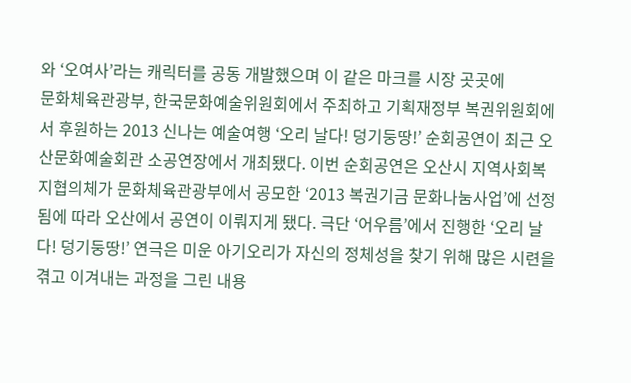와 ‘오여사’라는 캐릭터를 공동 개발했으며 이 같은 마크를 시장 곳곳에
문화체육관광부, 한국문화예술위원회에서 주최하고 기획재정부 복권위원회에서 후원하는 2013 신나는 예술여행 ‘오리 날다! 덩기둥땅!’ 순회공연이 최근 오산문화예술회관 소공연장에서 개최됐다. 이번 순회공연은 오산시 지역사회복지협의체가 문화체육관광부에서 공모한 ‘2013 복권기금 문화나눔사업’에 선정됨에 따라 오산에서 공연이 이뤄지게 됐다. 극단 ‘어우름’에서 진행한 ‘오리 날다! 덩기둥땅!’ 연극은 미운 아기오리가 자신의 정체성을 찾기 위해 많은 시련을 겪고 이겨내는 과정을 그린 내용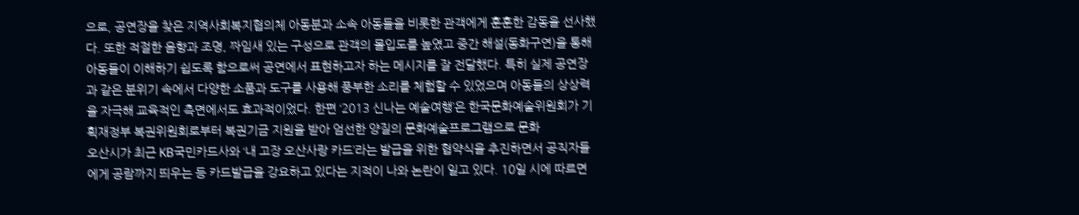으로, 공연장을 찾은 지역사회복지협의체 아동분과 소속 아동들을 비롯한 관객에게 훈훈한 감동을 선사했다. 또한 적절한 음향과 조명, 짜임새 있는 구성으로 관객의 몰입도를 높였고 중간 해설(동화구연)을 통해 아동들이 이해하기 쉽도록 함으로써 공연에서 표현하고자 하는 메시지를 잘 전달했다. 특히 실제 공연장과 같은 분위기 속에서 다양한 소품과 도구를 사용해 풍부한 소리를 체험할 수 있었으며 아동들의 상상력을 자극해 교육적인 측면에서도 효과적이었다. 한편 ‘2013 신나는 예술여행’은 한국문화예술위원회가 기획재정부 복권위원회로부터 복권기금 지원을 받아 엄선한 양질의 문화예술프로그램으로 문화
오산시가 최근 KB국민카드사와 ‘내 고장 오산사랑 카드’라는 발급을 위한 협약식을 추진하면서 공직자들에게 공람까지 띄우는 등 카드발급을 강요하고 있다는 지적이 나와 논란이 일고 있다. 10일 시에 따르면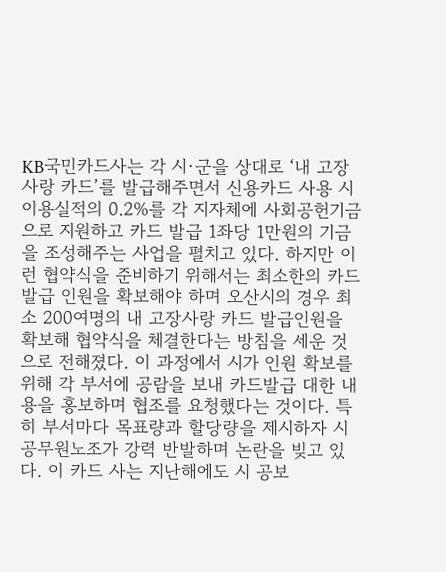KB국민카드사는 각 시·군을 상대로 ‘내 고장사랑 카드’를 발급해주면서 신용카드 사용 시 이용실적의 0.2%를 각 지자체에 사회공헌기금으로 지원하고 카드 발급 1좌당 1만원의 기금을 조성해주는 사업을 펼치고 있다. 하지만 이런 협약식을 준비하기 위해서는 최소한의 카드발급 인원을 확보해야 하며 오산시의 경우 최소 200여명의 내 고장사랑 카드 발급인원을 확보해 협약식을 체결한다는 방침을 세운 것으로 전해졌다. 이 과정에서 시가 인원 확보를 위해 각 부서에 공람을 보내 카드발급 대한 내용을 홍보하며 협조를 요청했다는 것이다. 특히 부서마다 목표량과 할당량을 제시하자 시 공무원노조가 강력 반발하며 논란을 빚고 있다. 이 카드 사는 지난해에도 시 공보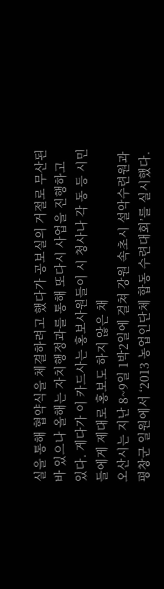실을 통해 협약식을 체결하려고 했다가 공보실의 거절로 무산된 바 있으나 올해는 자치행정과를 통해 또다시 사업을 진행하고 있다. 게다가 이 카드사는 홍보사원들이 시 청사나 각 동 등 시민들에게 제대로 홍보도 하지 않은 채
오산시는 지난 8~9일 1박2일에 걸쳐 강원 속초시 설악수련원과 평창군 일원에서 ‘2013 농업인단체 합동 수련대회’를 실시했다.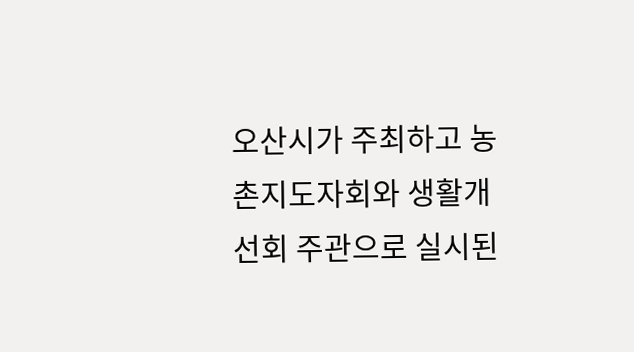오산시가 주최하고 농촌지도자회와 생활개선회 주관으로 실시된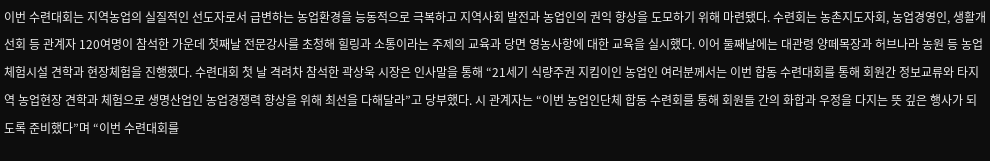이번 수련대회는 지역농업의 실질적인 선도자로서 급변하는 농업환경을 능동적으로 극복하고 지역사회 발전과 농업인의 권익 향상을 도모하기 위해 마련됐다. 수련회는 농촌지도자회, 농업경영인, 생활개선회 등 관계자 120여명이 참석한 가운데 첫째날 전문강사를 초청해 힐링과 소통이라는 주제의 교육과 당면 영농사항에 대한 교육을 실시했다. 이어 둘째날에는 대관령 양떼목장과 허브나라 농원 등 농업체험시설 견학과 현장체험을 진행했다. 수련대회 첫 날 격려차 참석한 곽상욱 시장은 인사말을 통해 “21세기 식량주권 지킴이인 농업인 여러분께서는 이번 합동 수련대회를 통해 회원간 정보교류와 타지역 농업현장 견학과 체험으로 생명산업인 농업경쟁력 향상을 위해 최선을 다해달라”고 당부했다. 시 관계자는 “이번 농업인단체 합동 수련회를 통해 회원들 간의 화합과 우정을 다지는 뜻 깊은 행사가 되도록 준비했다”며 “이번 수련대회를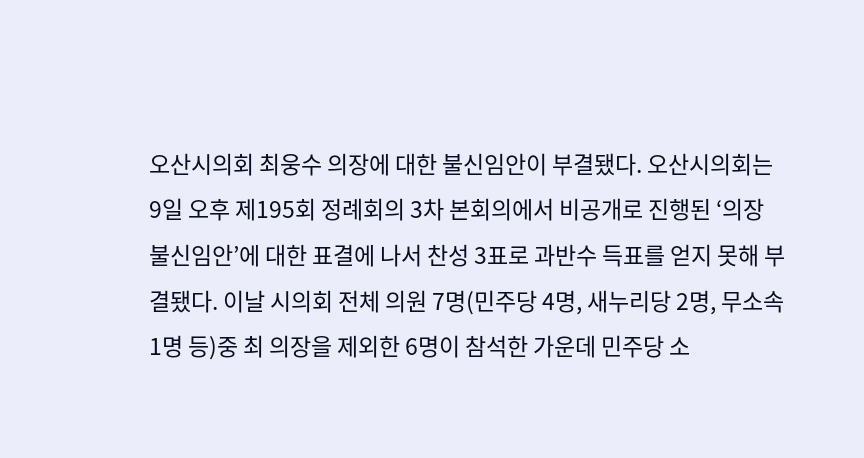오산시의회 최웅수 의장에 대한 불신임안이 부결됐다. 오산시의회는 9일 오후 제195회 정례회의 3차 본회의에서 비공개로 진행된 ‘의장 불신임안’에 대한 표결에 나서 찬성 3표로 과반수 득표를 얻지 못해 부결됐다. 이날 시의회 전체 의원 7명(민주당 4명, 새누리당 2명, 무소속 1명 등)중 최 의장을 제외한 6명이 참석한 가운데 민주당 소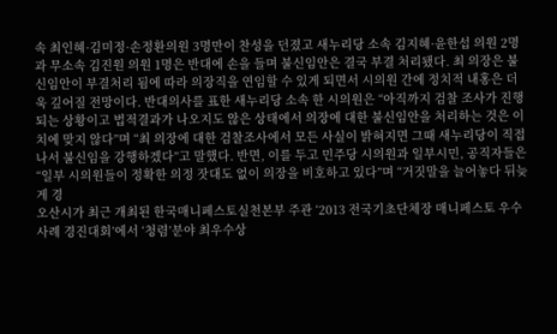속 최인혜·김미정·손정환의원 3명만이 찬성을 던졌고 새누리당 소속 김지혜·윤한섭 의원 2명과 무소속 김진원 의원 1명은 반대에 손을 들며 불신임안은 결국 부결 처리됐다. 최 의장은 불신임안이 부결처리 됨에 따라 의장직을 연임할 수 있게 되면서 시의원 간에 정치적 내홍은 더욱 깊어질 전망이다. 반대의사를 표한 새누리당 소속 한 시의원은 “아직까지 검찰 조사가 진행되는 상황이고 법적결과가 나오지도 않은 상태에서 의장에 대한 불신임안을 처리하는 것은 이치에 맞지 않다”며 “최 의장에 대한 검찰조사에서 모든 사실이 밝혀지면 그때 새누리당이 직접 나서 불신임을 강행하겠다”고 말했다. 반면, 이를 두고 민주당 시의원과 일부시민, 공직자들은 “일부 시의원들이 정확한 의정 잣대도 없이 의장을 비호하고 있다”며 “거짓말을 늘어놓다 뒤늦게 경
오산시가 최근 개최된 한국매니페스토실천본부 주관 ‘2013 전국기초단체장 매니페스토 우수사례 경진대회’에서 ‘청렴’분야 최우수상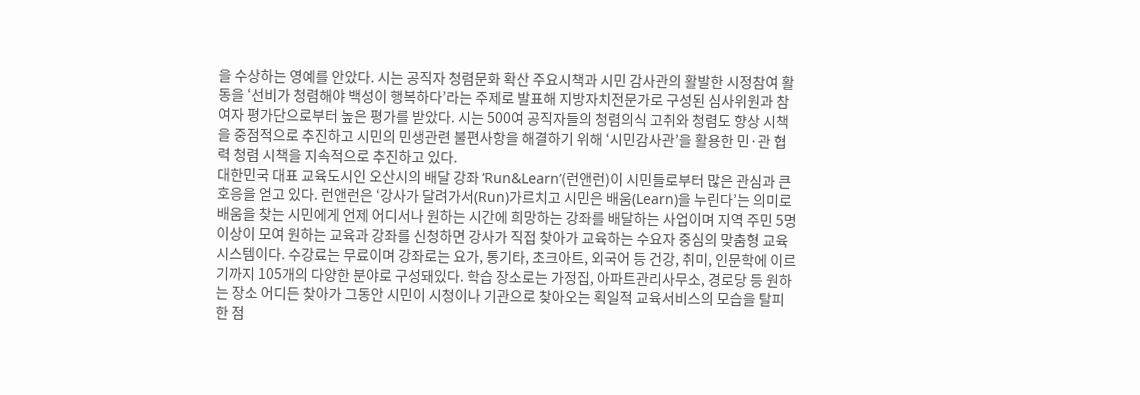을 수상하는 영예를 안았다. 시는 공직자 청렴문화 확산 주요시책과 시민 감사관의 활발한 시정참여 활동을 ‘선비가 청렴해야 백성이 행복하다’라는 주제로 발표해 지방자치전문가로 구성된 심사위원과 참여자 평가단으로부터 높은 평가를 받았다. 시는 500여 공직자들의 청렴의식 고취와 청렴도 향상 시책을 중점적으로 추진하고 시민의 민생관련 불편사항을 해결하기 위해 ‘시민감사관’을 활용한 민·관 협력 청렴 시책을 지속적으로 추진하고 있다.
대한민국 대표 교육도시인 오산시의 배달 강좌 ‘Run&Learn’(런앤런)이 시민들로부터 많은 관심과 큰 호응을 얻고 있다. 런앤런은 ‘강사가 달려가서(Run)가르치고 시민은 배움(Learn)을 누린다’는 의미로 배움을 찾는 시민에게 언제 어디서나 원하는 시간에 희망하는 강좌를 배달하는 사업이며 지역 주민 5명 이상이 모여 원하는 교육과 강좌를 신청하면 강사가 직접 찾아가 교육하는 수요자 중심의 맞춤형 교육시스템이다. 수강료는 무료이며 강좌로는 요가, 통기타, 초크아트, 외국어 등 건강, 취미, 인문학에 이르기까지 105개의 다양한 분야로 구성돼있다. 학습 장소로는 가정집, 아파트관리사무소, 경로당 등 원하는 장소 어디든 찾아가 그동안 시민이 시청이나 기관으로 찾아오는 획일적 교육서비스의 모습을 탈피한 점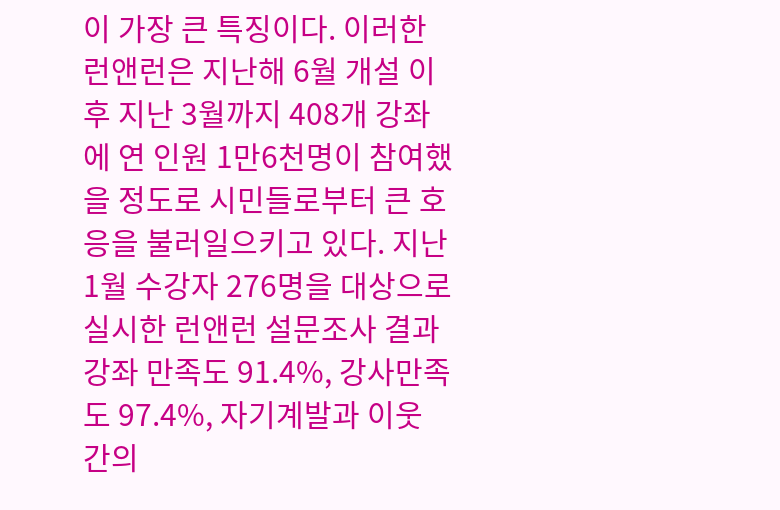이 가장 큰 특징이다. 이러한 런앤런은 지난해 6월 개설 이후 지난 3월까지 408개 강좌에 연 인원 1만6천명이 참여했을 정도로 시민들로부터 큰 호응을 불러일으키고 있다. 지난 1월 수강자 276명을 대상으로 실시한 런앤런 설문조사 결과 강좌 만족도 91.4%, 강사만족도 97.4%, 자기계발과 이웃 간의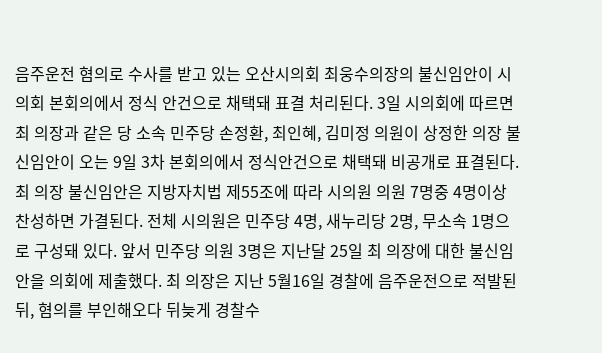음주운전 혐의로 수사를 받고 있는 오산시의회 최웅수의장의 불신임안이 시의회 본회의에서 정식 안건으로 채택돼 표결 처리된다. 3일 시의회에 따르면 최 의장과 같은 당 소속 민주당 손정환, 최인혜, 김미정 의원이 상정한 의장 불신임안이 오는 9일 3차 본회의에서 정식안건으로 채택돼 비공개로 표결된다. 최 의장 불신임안은 지방자치법 제55조에 따라 시의원 의원 7명중 4명이상 찬성하면 가결된다. 전체 시의원은 민주당 4명, 새누리당 2명, 무소속 1명으로 구성돼 있다. 앞서 민주당 의원 3명은 지난달 25일 최 의장에 대한 불신임안을 의회에 제출했다. 최 의장은 지난 5월16일 경찰에 음주운전으로 적발된 뒤, 혐의를 부인해오다 뒤늦게 경찰수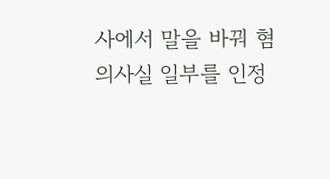사에서 말을 바꿔 혐의사실 일부를 인정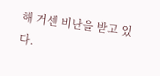해 거센 비난을 받고 있다.